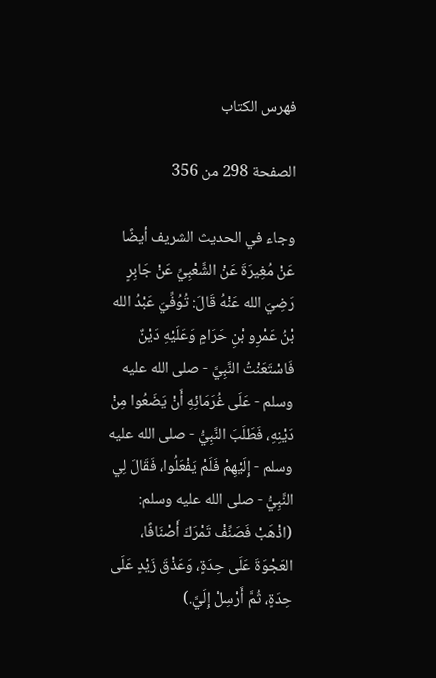فهرس الكتاب

الصفحة 298 من 356

وجاء في الحديث الشريف أيضًا عَنْ مُغِيرَةَ عَنْ الشَّعْبِيِّ عَنْ جَابِرٍ رَضِيَ الله عَنْهُ قَالَ: تُوُفِّيَ عَبْدُ الله بْنُ عَمْرِو بْنِ حَرَامٍ وَعَلَيْهِ دَيْنٌ فَاسْتَعَنْتُ النَّبِيَّ - صلى الله عليه وسلم - عَلَى غُرَمَائِهِ أَنْ يَضَعُوا مِنْ دَيْنِهِ، فَطَلَبَ النَّبِيُّ - صلى الله عليه وسلم - إِلَيْهِمْ فَلَمْ يَفْعَلُوا، فَقَالَ لِي النَّبِيُّ - صلى الله عليه وسلم: (اذْهَبْ فَصَنِّفْ تَمْرَكَ أَصْنَافًا، العَجْوَةَ عَلَى حِدَةٍ، وَعَذْقَ زَيْدٍ عَلَى حِدَةٍ، ثُمَّ أَرْسِلْ إِلَيَّ.)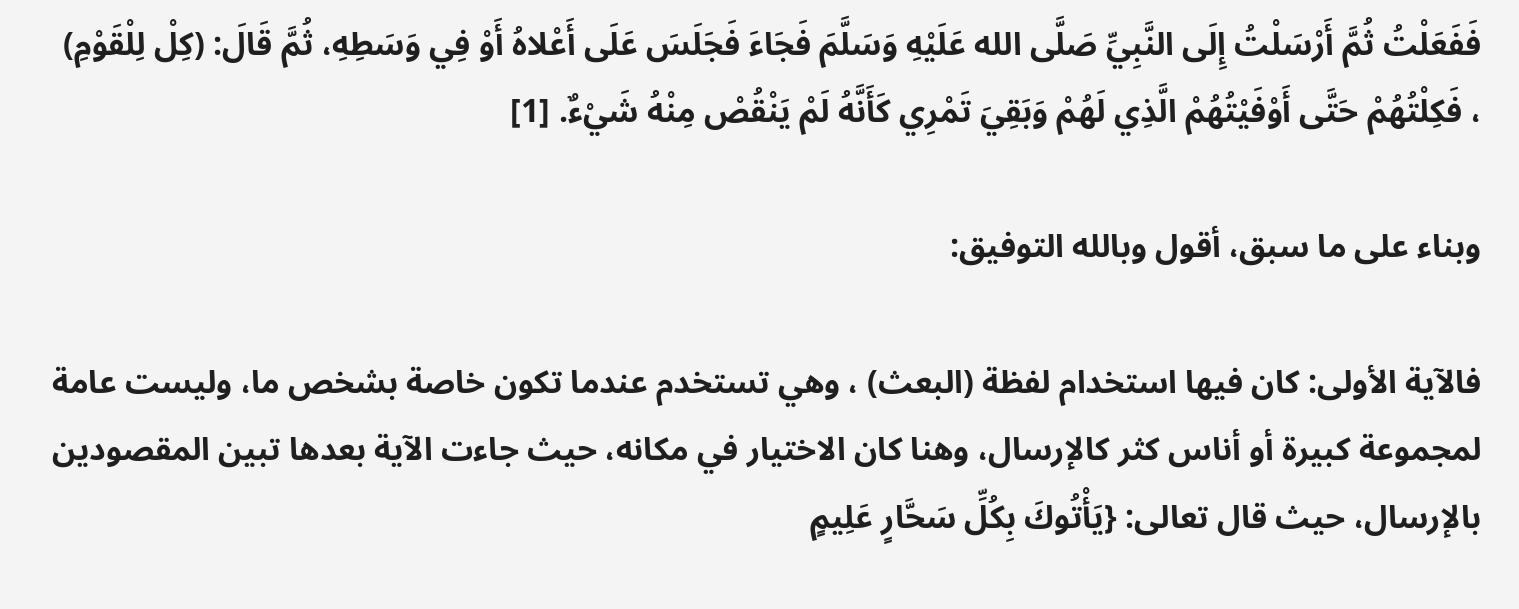فَفَعَلْتُ ثُمَّ أَرْسَلْتُ إِلَى النَّبِيِّ صَلَّى الله عَلَيْهِ وَسَلَّمَ فَجَاءَ فَجَلَسَ عَلَى أَعْلاهُ أَوْ فِي وَسَطِهِ، ثُمَّ قَالَ: (كِلْ لِلْقَوْمِ) ، فَكِلْتُهُمْ حَتَّى أَوْفَيْتُهُمْ الَّذِي لَهُمْ وَبَقِيَ تَمْرِي كَأَنَّهُ لَمْ يَنْقُصْ مِنْهُ شَيْءٌ. [1]

وبناء على ما سبق، أقول وبالله التوفيق:

فالآية الأولى: كان فيها استخدام لفظة (البعث) ، وهي تستخدم عندما تكون خاصة بشخص ما، وليست عامة لمجموعة كبيرة أو أناس كثر كالإرسال، وهنا كان الاختيار في مكانه، حيث جاءت الآية بعدها تبين المقصودين بالإرسال، حيث قال تعالى: {يَأْتُوكَ بِكُلِّ سَحَّارٍ عَلِيمٍ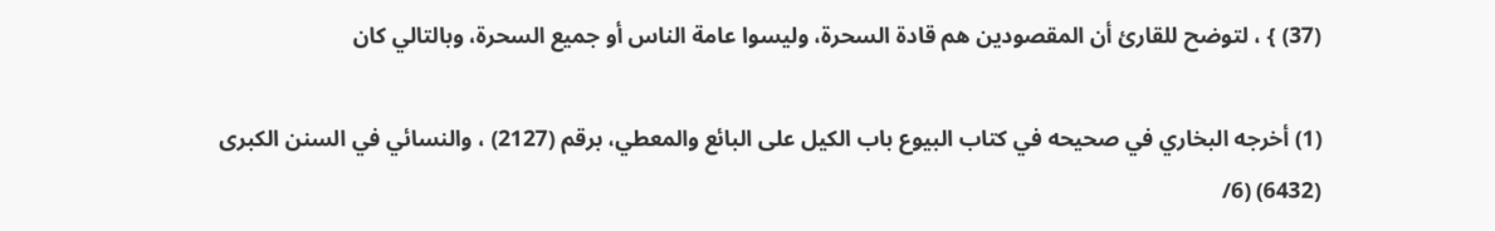(37) } ، لتوضح للقارئ أن المقصودين هم قادة السحرة، وليسوا عامة الناس أو جميع السحرة، وبالتالي كان

(1) أخرجه البخاري في صحيحه في كتاب البيوع باب الكيل على البائع والمعطي، برقم (2127) ، والنسائي في السنن الكبرى (6432) (6/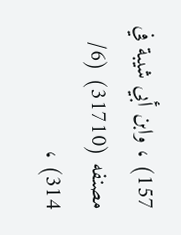157) ، وابن أبي شيبة في مصنفه (31710) (6/ 314) ،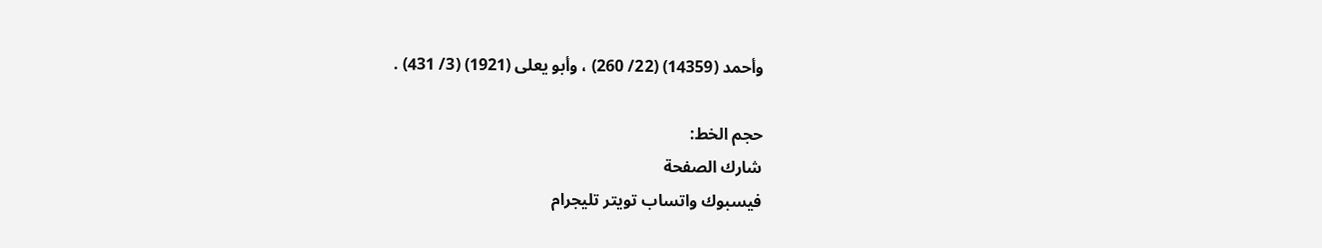وأحمد (14359) (22/ 260) ، وأبو يعلى (1921) (3/ 431) .

حجم الخط:
شارك الصفحة
فيسبوك واتساب تويتر تليجرام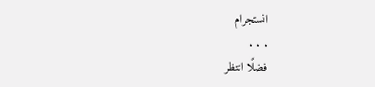انستجرام
. . .
فضلًا انتظر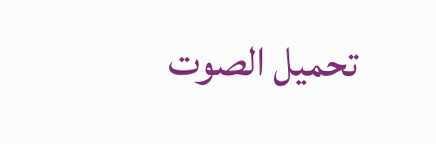تحميل الصوت